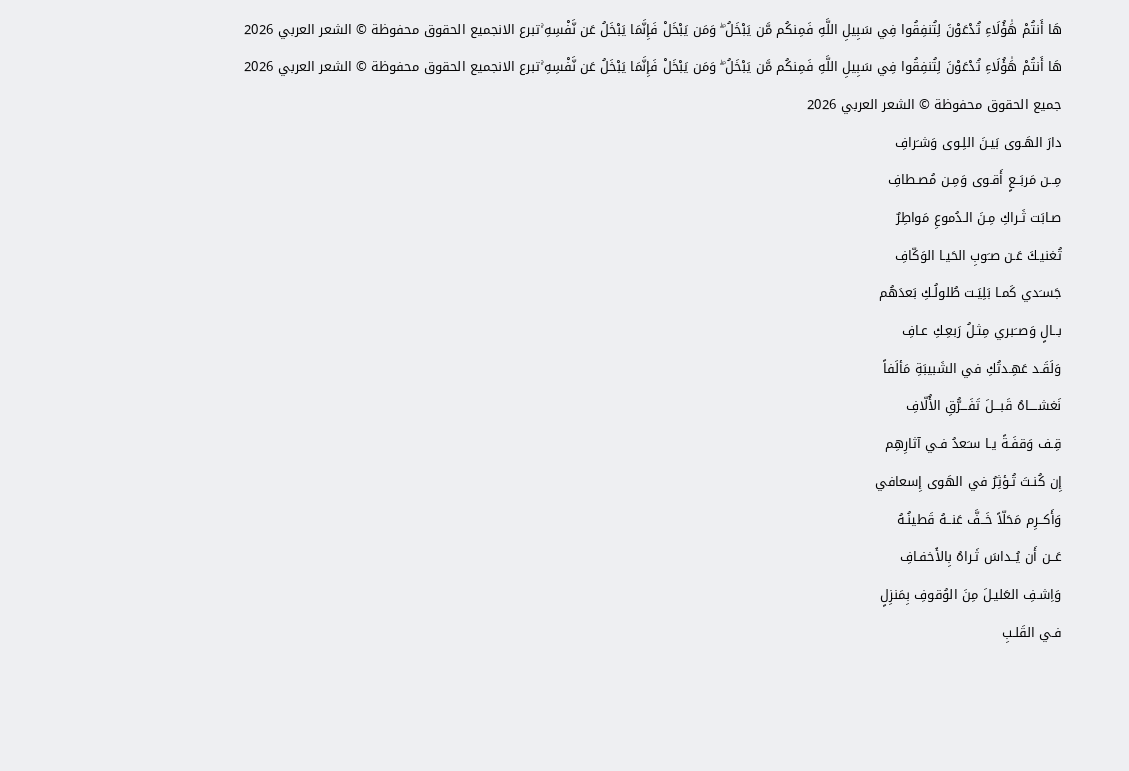هَا أَنتُمْ هَٰؤُلَاءِ تُدْعَوْنَ لِتُنفِقُوا فِي سَبِيلِ اللَّهِ فَمِنكُم مَّن يَبْخَلُ ۖ وَمَن يَبْخَلْ فَإِنَّمَا يَبْخَلُ عَن نَّفْسِهِ ۚتبرع الانجميع الحقوق محفوظة © الشعر العربي 2026
هَا أَنتُمْ هَٰؤُلَاءِ تُدْعَوْنَ لِتُنفِقُوا فِي سَبِيلِ اللَّهِ فَمِنكُم مَّن يَبْخَلُ ۖ وَمَن يَبْخَلْ فَإِنَّمَا يَبْخَلُ عَن نَّفْسِهِ ۚتبرع الانجميع الحقوق محفوظة © الشعر العربي 2026
جميع الحقوق محفوظة © الشعر العربي 2026
دارَ الهَـوى بَيـنَ اللِـوى وَشـَرافِ
مِــن مَربَــعٍ أَقـوى وَمِـن مُصـطافِ
صـابَت ثَـراكِ مِـنَ الـدُموعِ مَواطِرٌ
تُغنيـكَ عَـن صـَوبِ الحَيـا الوَكّافِ
جَسـَدي كَمـا بَلِيَـت طُلولُـكِ بَعدَهُم
بــالٍ وَصــَبري مِثـلُ رَبعِـكِ عـافِ
وَلَقَـد عَهِـدتُكِ في الشَبيبَةِ مَألَفاً
نَغشــــاهُ قَبـــلَ تَفَـــرُّقِ الأُلّافِ
قِـف وَقفَـةً يـا سـَعدُ فـي آثارِهِم
إِن كُنـتَ تُـؤثِرُ في الهَوى إِسعافي
وَأَكــرِم مَحَلّاً خَــفَّ عَنــهُ قَطينُـهُ
عَــن أَن يُــداسَ ثَـراهُ بِالأَخفـافِ
وَاِشـفِ العَليـلَ مِنَ الوُقوفِ بِمَنزِلٍ
فـي القَلـبِ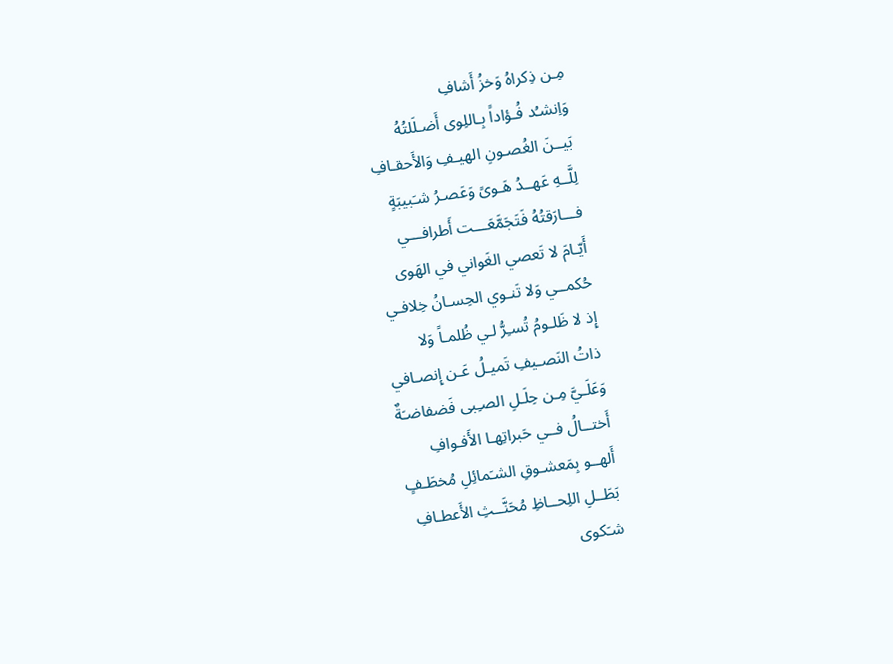مِـن ذِكراهُ وَخزُ أَشافِ
وَاِنشـُد فُـؤاداً بِـاللِوى أَضـلَلتُهُ
بَيــنَ الغُصـونِ الهيـفِ وَالأَحقـافِ
لِلَّــهِ عَهــدُ هَـوىً وَعَصـرُ شـَبيبَةٍ
فـــارَقتُهُ فَتَجَمَّعَـــت أَطرافـــي
أَيّـامَ لا تَعصي الغَواني في الهَوى
حُكمــي وَلا تَنـوي الحِسـانُ خِلافـي
إِذ لا ظَلـومُ تُسـِرُّ لـي ظُلمـاً وَلا
ذاتُ النَصـيفِ تَميـلُ عَـن إِنصـافي
وَعَلَـيَّ مِـن حِلَـلِ الصـِبى فَضفاضـَةٌ
أَختــالُ فــي حَبراتِهـا الأَفـوافِ
أَلهــو بِمَعشـوقِ الشـَمائِلِ مُخطَـفٍ
بَطَــلِ اللِحــاظِ مُحَنَّــثِ الأَعطـافِ
شـَكوى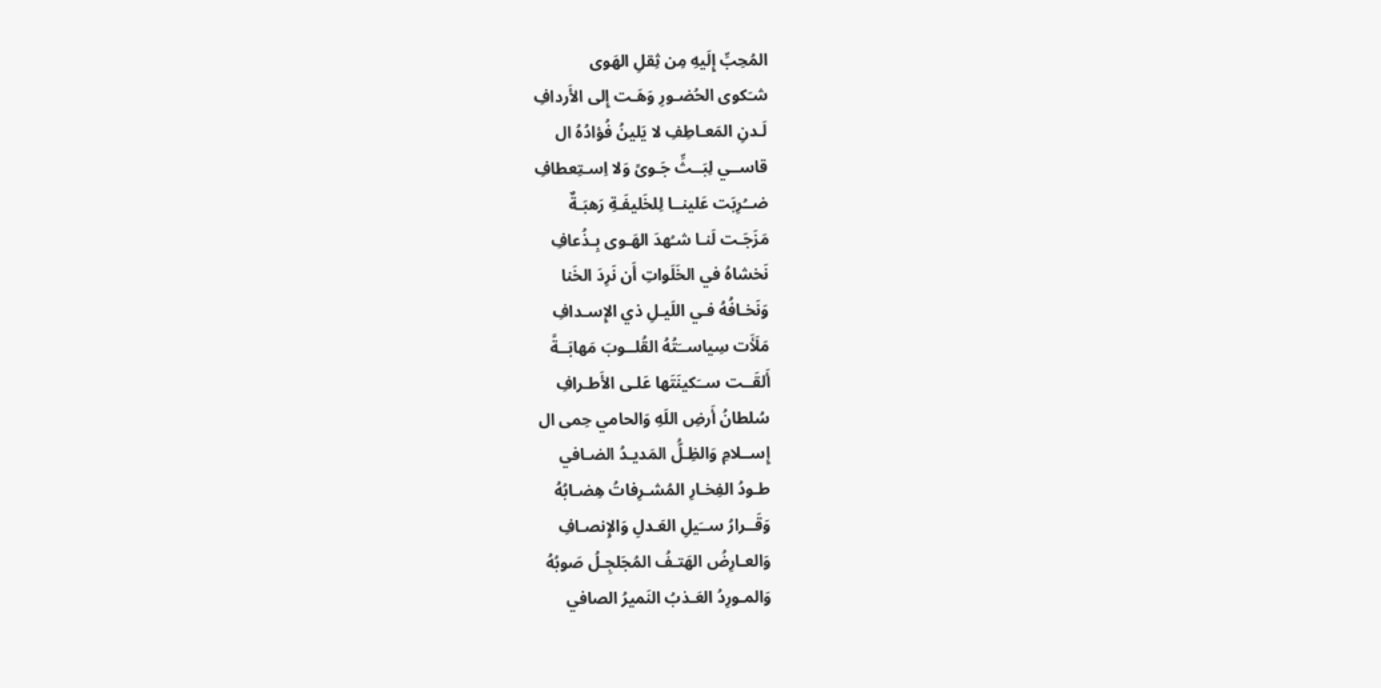المُحِبِّ إِلَيهِ مِن ثِقلِ الهَوى
شـَكوى الحُضـورِ وَهَـت إِلى الأَردافِ
لَـدنِ المَعـاطِفِ لا يَلينُ فُؤادُهُ ال
قاســي لِبَــثِّ جَـوىً وَلا اِسـتِعطافِ
ضــُرِبَت عَلينــا لِلخَليفَـةِ رَهبَـةٌ
مَزَجَـت لَنـا شـُهدَ الهَـوى بِـذُعافِ
نَخشاهُ في الخَلَواتِ أَن نَرِدَ الخَنا
وَنَخـافُهُ فـي اللَيـلِ ذي الإِسـدافِ
مَلَأَت سِياســَتُهُ القُلــوبَ مَهابَــةً
أَلقَــت ســَكينَتَها عَلـى الأَطـرافِ
سُلطانُ أَرضِ اللَهِ وَالحامي حِمى ال
إِســلامِ وَالظِـلُّ المَديـدُ الضـافي
طـودُ الفِخـارِ المُشـرِفاتُ هِضـابُهُ
وَقَــرارُ ســَيلِ العَـدلِ وَالإِنصـافِ
وَالعـارِضُ الهَتـفُ المُجَلجِـلُ صَوبُهُ
وَالمـورِدُ العَـذبُ النَميرُ الصافي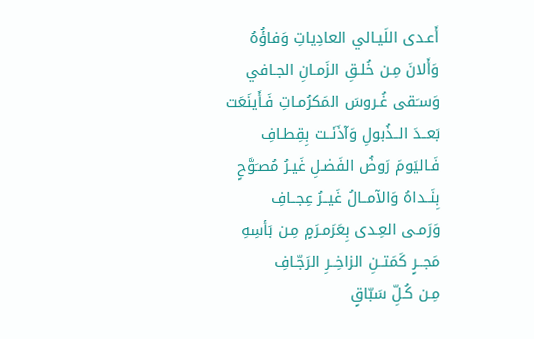أَعـدى اللَيـالي العادِياتِ وَفاؤُهُ
وَأَلانَ مِـن خُلـقِ الزَمـانِ الجـافي
وَسـَقى غُـروسَ المَكرُمـاتِ فَـأَينَعَت
بَعــدَ الــذُبولِ وَآذَنَــت بِقِطـافِ
فَـاليَومَ رَوضُ الفَضـلِ غَيـرُ مُصـَوَّحٍ
بِنَــداهُ وَالآمــالُ غَيــرُ عِجــافِ
وَرَمـى العِـدى بِعَرَمـرَمٍ مِـن بَأسِهِ
مَجــرٍ كَمَتــنِ الزاخِــرِ الرَجّـافِ
مِـن كُـلِّ سَبّاقٍ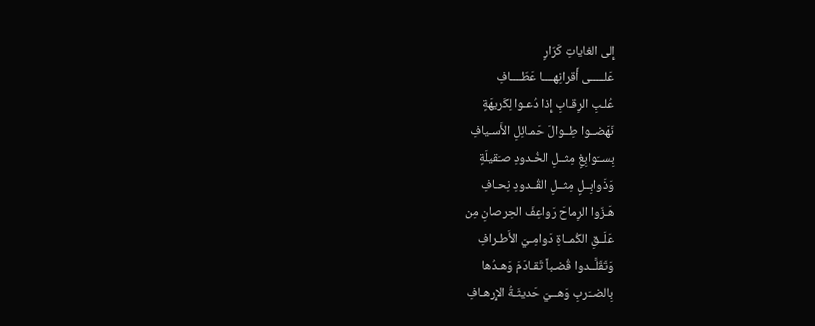إِلى الغاياتِ كَرّارٍ
عَلـــــى أَقرانِهــــا عَطّــــافِ
عُلـبِ الرِقـابِ إِذا دُعـوا لِكَريهَةٍ
نَهَضــوا طِــوالَ حَمـائِلِ الأَسـيافِ
بِســَوابِغٍ مِثــلِ الخُـدودِ صـَقيلَةٍ
وَذَوابِــلٍ مِثــلِ القُــدودِ نِحـافِ
هَـزّوا الرِماحَ رَواعِفَ الحِرصانِ مِن
عَلَــقِ الكُمــاةِ دَوامِـيَ الأَطـرافِ
وَتَقَلَّــدوا قُضـباً تَقـادَمَ وَهـدُها
بِالضــَربِ وَهــيَ حَديثَـةُ الإِرهـافِ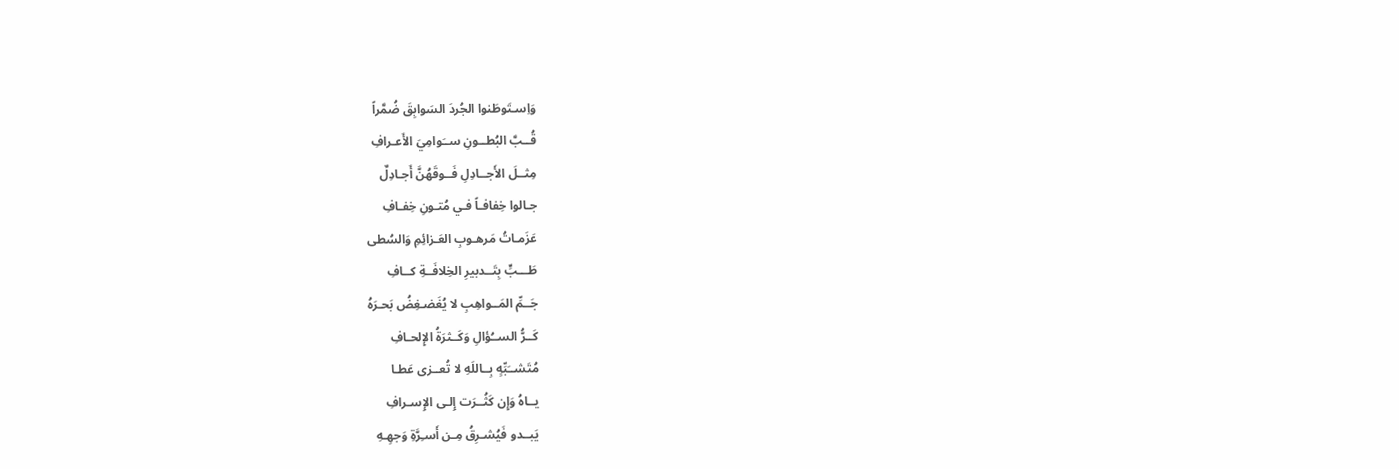وَاِسـتَوطَنوا الجُردَ السَوابِقَ ضُمَّراً
قُــبَّ البُطــونِ ســَوامِيَ الأَعـرافِ
مِثــلَ الأَجــادِلِ فَــوقَهُنَّ أَجـادِلٌ
جـالوا خِفافـاً فـي مُتـونِ خِفـافِ
عَزَمـاتُ مَرهـوبِ العَـزائِمِ وَالسُطى
طَـــبٍّ بِتَــدبيرِ الخِلافَــةِ كــافِ
جَــمِّ المَــواهِبِ لا يُغَضـغِضُ بَحـرَهُ
كَــرُّ الســُؤالِ وَكَــثرَةُ الإِلحـافِ
مُتَشــَبِّهٍ بِــاللَهِ لا تُعــزى عَطـا
يــاهُ وَإِن كَثُــرَت إِلـى الإِسـرافِ
يَبــدو فَيُشـرِقُ مِـن أَسـِرَّةِ وَجهِـهِ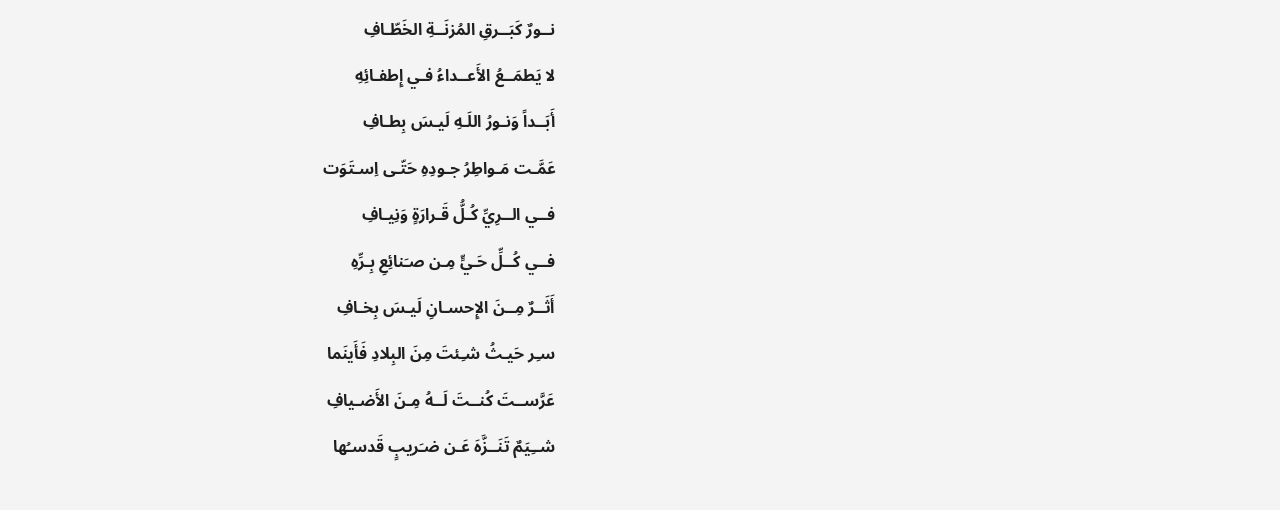نــورٌ كَبَــرقِ المُزنَــةِ الخَطّـافِ
لا يَطمَــعُ الأَعــداءُ فـي إِطفـائِهِ
أَبَــداً وَنـورُ اللَـهِ لَيـسَ بِطـافِ
عَمَّـت مَـواطِرُ جـودِهِ حَتّـى اِسـتَوَت
فــي الــرِيِّ كُـلُّ قَـرارَةٍ وَنِيـافِ
فــي كُــلِّ حَـيٍّ مِـن صـَنائِعِ بِـرِّهِ
أَثَــرٌ مِــنَ الإِحسـانِ لَيـسَ بِخـافِ
سـِر حَيـثُ شـِئتَ مِنَ البِلادِ فَأَينَما
عَرَّســتَ كُنــتَ لَــهُ مِـنَ الأَضـيافِ
شــِيَمٌ تَنَــزَّهَ عَـن ضـَريبٍ قَدسـُها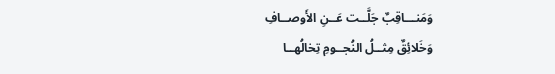وَمَنـــاقِبٌ جَلَّــت عَــنِ الأَوصــافِ
وَخَلائِقٌ مِثــلُ النُجــومِ تِخالُهــا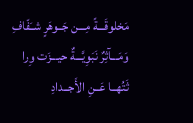مَخلوقَـــةً مِـــن جَــوهَرٍ شــَفّافِ
وَمَـــآثِرٌ نَبَوِيَّـــةٌ حيـــزَت وِرا
ثَتُهــا عَــنِ الأَجــدادِ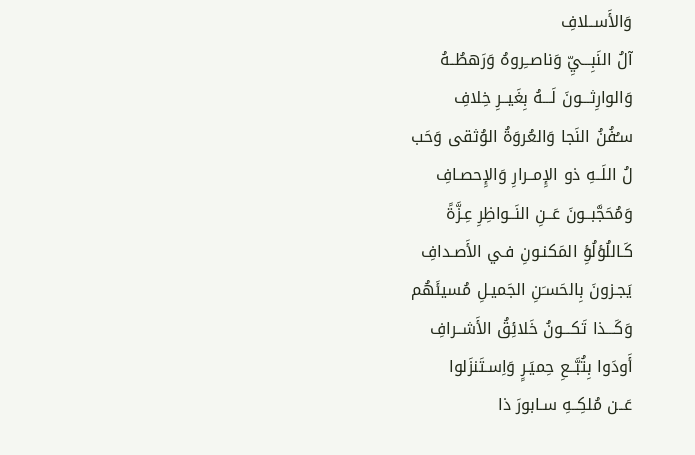وَالأَســلافِ
آلُ النَبِـــيِّ وَناصــِروهُ وَرَهطُــهُ
وَالوارِثـــونَ لَـــهُ بِغَيــرِ خِلافِ
سـُفُنُ النَجا وَالعُروَةُ الوُثقى وَحَب
لُ اللَــهِ ذو الإِمــرارِ وَالإِحصـافِ
وَمُحَجَّبــونَ عَــنِ النَــواظِرِ عِـزَّةً
كَـاللُؤلُؤِ المَكنـونِ فـي الأَصـدافِ
يَجـزونَ بِالحَسـَنِ الجَميـلِ مُسيئَهُم
وَكَـــذا تَكـــونُ خَلائِقُ الأَشــرافِ
أَودَوا بِتُبَّــعِ حِميَـرٍ وَاِسـتَنزَلوا
عَــن مُلكِــهِ سـابورَ ذا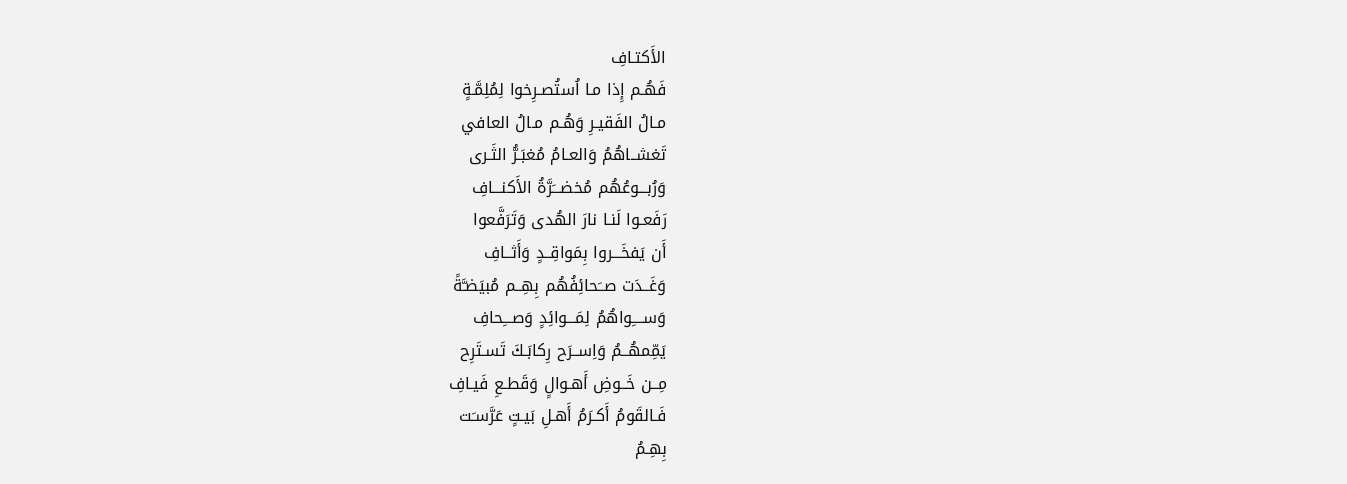الأَكتـافِ
فَهُـم إِذا مـا اُستُصـرِخوا لِمُلِمَّـةٍ
مـالُ الفَقيـرِ وَهُـم مـالُ العافي
تَغشــاهُمُ وَالعـامُ مُغبَـرُّ الثَـرى
وَرُبـــوعُهُم مُخضـــَرَّةُ الأَكنـــافِ
رَفَعـوا لَنـا نارَ الهُدى وَتَرَفَّعوا
أَن يَفخَـــروا بِمَواقِــدٍ وَأَثــافِ
وَغَــدَت صــَحائِفُهُم بِهِــم مُبيَضـَّةً
وَســــِواهُمُ لِمَـــوائِدٍ وَصـــِحافِ
يَمِّمهُــمُ وَاِســرَح رِكابَـكَ تَسـتَرِح
مِــن خَــوضِ أَهـوالٍ وَقَطـعِ فَيـافِ
فَـالقَومُ أَكـرَمُ أَهـلِ بَيـتٍ عَرَّسـَت
بِهِـمُ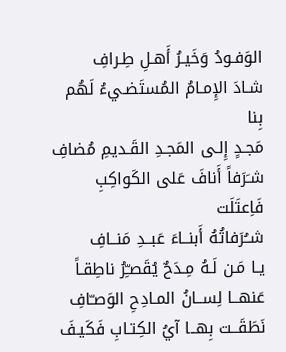الوَفـودُ وَخَيـرُ أَهـلِ طِـرافِ
شـادَ الإِمـامُ المُستَضـيءُ لَهُم بِنا
مَجـدٍ إِلـى المَجـدِ القَـديمِ مُضافِ
شـَرَفاً أَنافَ عَلى الكَواكِبِ فَاِعتَلَت
شــُرَفاتُهُ أَبنــاءَ عَبــدِ مَنــافِ
يـا مَـن لَـهُ مِـدَحٌ يُقَصـِّرُ ناطِقـاً
عَنهــا لِســانُ المـادِحِ الوَصـّافِ
نَطَقَــت بِهــا آيُ الكِتـابِ فَكَيـفَ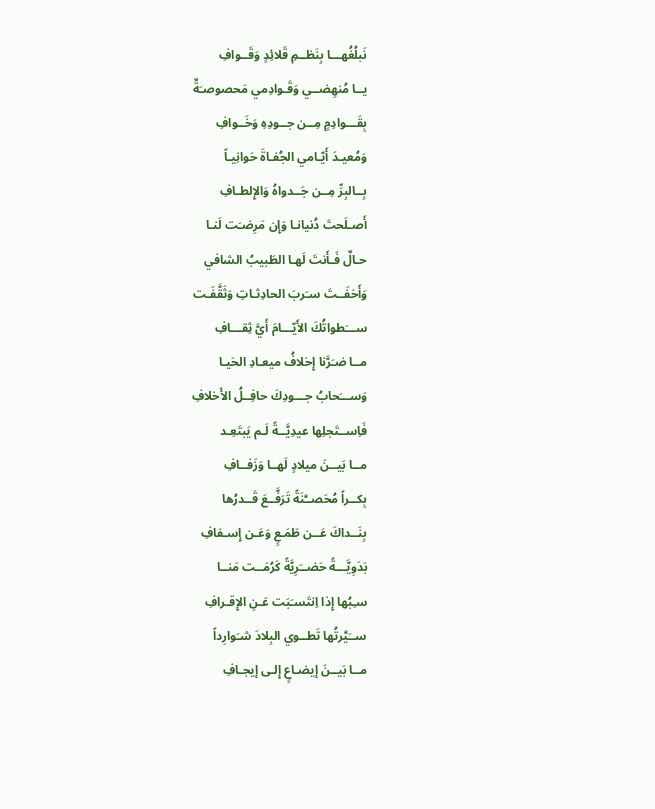نَبلُغُهـــا بِنَظــمِ قَلائِدٍ وَقَــوافِ
يــا مُنهِضــي وَقَـوادِمي مَحصوصـَةٌ
بِقَـــوادِمٍ مِــن جــودِهِ وَخَــوافِ
وَمُعيـدَ أَيّـامي الجُفـاةَ حَوانِيـاً
بِــالبِرِّ مِــن جَــدواهُ وَالإِلطـافِ
أَصـلَحتَ دُنيانـا وَإِن مَرِضـَت لَنـا
حـالٌ فَـأَنتَ لَهـا الطَبيبُ الشافي
وَأَخفَــتَ سـَربَ الحادِثـاتِ وَثَقَّفَـت
ســـَطواتُكَ الأَيّـــامَ أَيَّ ثِقـــافِ
مــا ضـَرَّنا إِخلافُ ميعـادِ الحَيـا
وَســـَحابُ جـــودِكَ حافِــلُ الأَخلافِ
فَاِســتَجلِها عيدِيَّــةً لَـم يَبتَعِـد
مــا بَيــنَ ميلادٍ لَهــا وَزَفــافِ
بِكــراً مُحَصــَّنَةً تَرَفَّــعَ قَــدرُها
بِنَــداكَ عَــن طَمَـعٍ وَعَـن إِسـفافِ
بَدَوِيَّـــةً حَضــَرِيَّةً كَرُمَــت مَنــا
سـِبُها إِذا اِنتَسـَبَت عَـنِ الإِقـرافِ
ســَيَّرتُها تَطــوي البِلادَ شـَوارِداً
مــا بَيــنَ إيضـاعٍ إِلـى إيجـافِ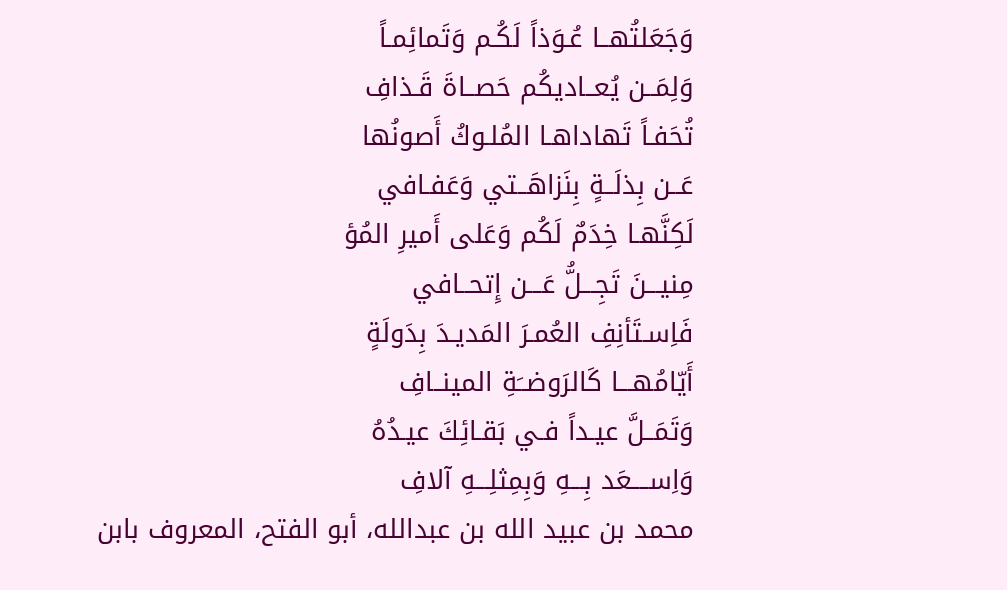وَجَعَلتُهــا عُـوَذاً لَكُـم وَتَمائِمـاً
وَلِمَــن يُعــاديكُم حَصــاةَ قَـذافِ
تُحَفـاً تَهاداهـا المُلـوكُ أَصونُها
عَــن بِذلَــةٍ بِنَزاهَــتي وَعَفـافي
لَكِنَّهـا خِدَمٌ لَكُم وَعَلى أَميرِ المُؤ
مِنيـــنَ تَجِـــلُّ عَـــن إِتحــافي
فَاِسـتَأنِفِ العُمـرَ المَديـدَ بِدَولَةٍ
أَيّامُهـــا كَالرَوضــَةِ المينــافِ
وَتَمَــلَّ عيـداً فـي بَقـائِكَ عيـدُهُ
وَاِســــعَد بِـــهِ وَبِمِثلِـــهِ آلافِ
محمد بن عبيد الله بن عبدالله، أبو الفتح، المعروف بابن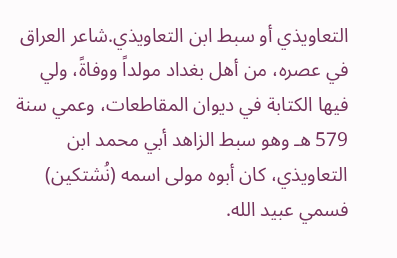التعاويذي أو سبط ابن التعاويذي.شاعر العراق في عصره، من أهل بغداد مولداً ووفاةً، ولي فيها الكتابة في ديوان المقاطعات، وعمي سنة 579 هـ وهو سبط الزاهد أبي محمد ابن التعاويذي، كان أبوه مولى اسمه (نُشتكين) فسمي عبيد الله.